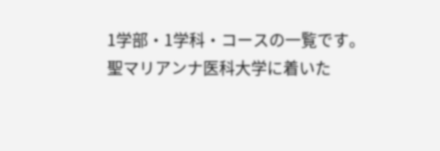1学部・1学科・コースの一覧です。
聖マリアンナ医科大学に着いた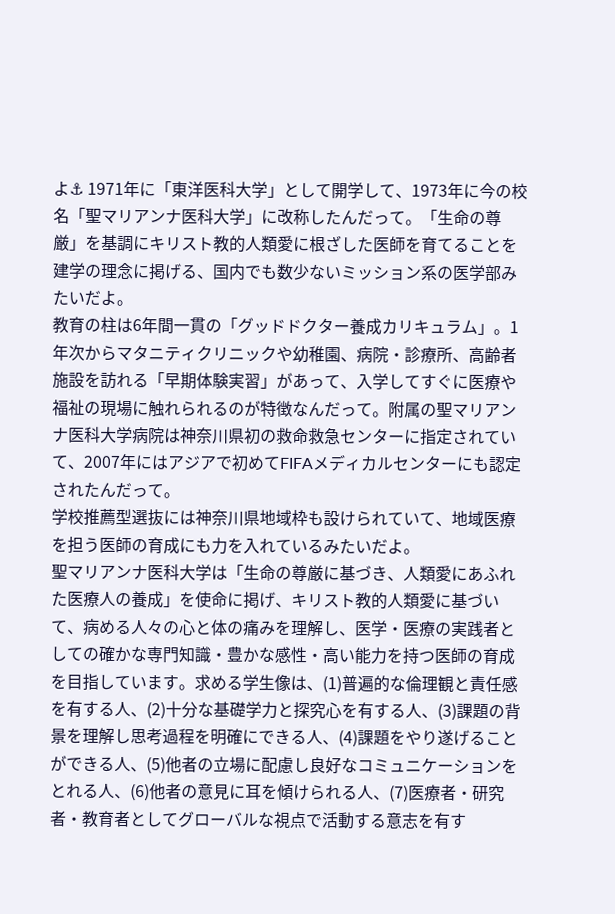よ⚓ 1971年に「東洋医科大学」として開学して、1973年に今の校名「聖マリアンナ医科大学」に改称したんだって。「生命の尊厳」を基調にキリスト教的人類愛に根ざした医師を育てることを建学の理念に掲げる、国内でも数少ないミッション系の医学部みたいだよ。
教育の柱は6年間一貫の「グッドドクター養成カリキュラム」。1年次からマタニティクリニックや幼稚園、病院・診療所、高齢者施設を訪れる「早期体験実習」があって、入学してすぐに医療や福祉の現場に触れられるのが特徴なんだって。附属の聖マリアンナ医科大学病院は神奈川県初の救命救急センターに指定されていて、2007年にはアジアで初めてFIFAメディカルセンターにも認定されたんだって。
学校推薦型選抜には神奈川県地域枠も設けられていて、地域医療を担う医師の育成にも力を入れているみたいだよ。
聖マリアンナ医科大学は「生命の尊厳に基づき、人類愛にあふれた医療人の養成」を使命に掲げ、キリスト教的人類愛に基づいて、病める人々の心と体の痛みを理解し、医学・医療の実践者としての確かな専門知識・豊かな感性・高い能力を持つ医師の育成を目指しています。求める学生像は、(1)普遍的な倫理観と責任感を有する人、(2)十分な基礎学力と探究心を有する人、(3)課題の背景を理解し思考過程を明確にできる人、(4)課題をやり遂げることができる人、(5)他者の立場に配慮し良好なコミュニケーションをとれる人、(6)他者の意見に耳を傾けられる人、(7)医療者・研究者・教育者としてグローバルな視点で活動する意志を有す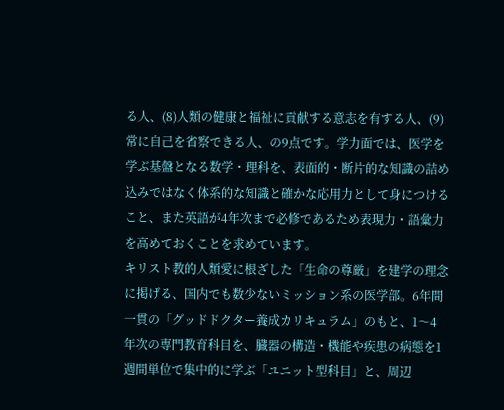る人、(8)人類の健康と福祉に貢献する意志を有する人、(9)常に自己を省察できる人、の9点です。学力面では、医学を学ぶ基盤となる数学・理科を、表面的・断片的な知識の詰め込みではなく体系的な知識と確かな応用力として身につけること、また英語が4年次まで必修であるため表現力・語彙力を高めておくことを求めています。
キリスト教的人類愛に根ざした「生命の尊厳」を建学の理念に掲げる、国内でも数少ないミッション系の医学部。6年間一貫の「グッドドクター養成カリキュラム」のもと、1〜4年次の専門教育科目を、臓器の構造・機能や疾患の病態を1週間単位で集中的に学ぶ「ユニット型科目」と、周辺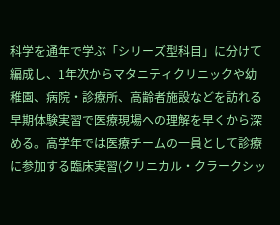科学を通年で学ぶ「シリーズ型科目」に分けて編成し、1年次からマタニティクリニックや幼稚園、病院・診療所、高齢者施設などを訪れる早期体験実習で医療現場への理解を早くから深める。高学年では医療チームの一員として診療に参加する臨床実習(クリニカル・クラークシッ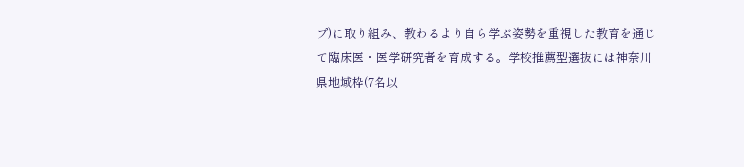プ)に取り組み、教わるより自ら学ぶ姿勢を重視した教育を通じて臨床医・医学研究者を育成する。学校推薦型選抜には神奈川県地域枠(7名以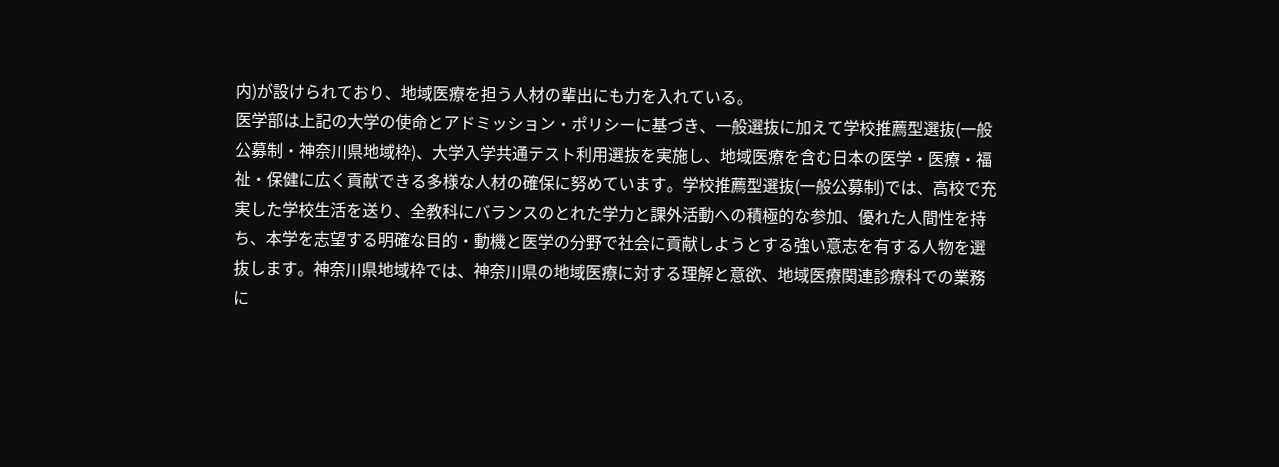内)が設けられており、地域医療を担う人材の輩出にも力を入れている。
医学部は上記の大学の使命とアドミッション・ポリシーに基づき、一般選抜に加えて学校推薦型選抜(一般公募制・神奈川県地域枠)、大学入学共通テスト利用選抜を実施し、地域医療を含む日本の医学・医療・福祉・保健に広く貢献できる多様な人材の確保に努めています。学校推薦型選抜(一般公募制)では、高校で充実した学校生活を送り、全教科にバランスのとれた学力と課外活動への積極的な参加、優れた人間性を持ち、本学を志望する明確な目的・動機と医学の分野で社会に貢献しようとする強い意志を有する人物を選抜します。神奈川県地域枠では、神奈川県の地域医療に対する理解と意欲、地域医療関連診療科での業務に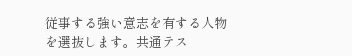従事する強い意志を有する人物を選抜します。共通テス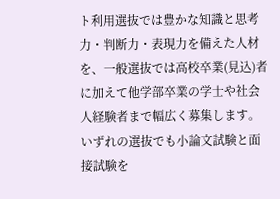ト利用選抜では豊かな知識と思考力・判断力・表現力を備えた人材を、一般選抜では高校卒業(見込)者に加えて他学部卒業の学士や社会人経験者まで幅広く募集します。いずれの選抜でも小論文試験と面接試験を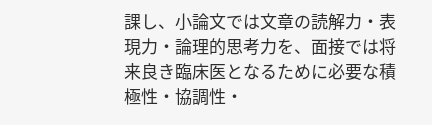課し、小論文では文章の読解力・表現力・論理的思考力を、面接では将来良き臨床医となるために必要な積極性・協調性・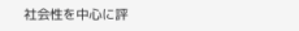社会性を中心に評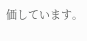価しています。